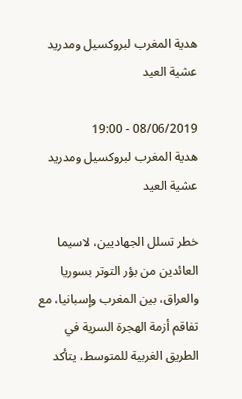هدية المغرب لبروكسيل ومدريد عشية العيد

08/06/2019 - 19:00
هدية المغرب لبروكسيل ومدريد عشية العيد

خطر تسلل الجهاديين، لاسيما العائدين من بؤر التوتر بسوريا والعراق، بين المغرب وإسبانيا، مع تفاقم أزمة الهجرة السرية في الطريق الغربية للمتوسط، يتأكد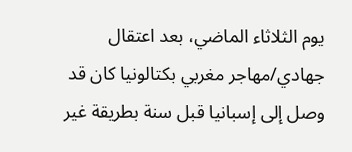يوم الثلاثاء الماضي، بعد اعتقال جهادي/مهاجر مغربي بكتالونيا كان قد وصل إلى إسبانيا قبل سنة بطريقة غير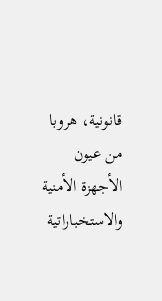قانونية، هروبا من عيون الأجهزة الأمنية والاستخباراتية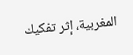المغربية، إثر تفكيك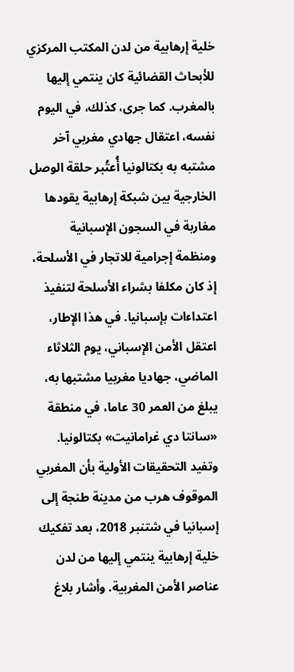خلية إرهابية من لدن المكتب المركزي للأبحاث القضائية كان ينتمي إليها بالمغرب. كما جرى، كذلك، في اليوم نفسه، اعتقال جهادي مغربي آخر مشتبه به بكتالونيا أُعتُبر حلقة الوصل الخارجية بين شبكة إرهابية يقودها مغاربة في السجون الإسبانية ومنظمة إجرامية للاتجار في الأسلحة، إذ كان مكلفا بشراء الأسلحة لتنفيذ اعتداءات بإسبانيا. في هذا الإطار، اعتقل الأمن الإسباني، يوم الثلاثاء الماضي، جهاديا مغربيا مشتبها به، يبلغ من العمر 30 عاما، في منطقة «سانتا دي غرامانيت» بكتالونيا. وتفيد التحقيقات الأولية بأن المغربي الموقوف هرب من مدينة طنجة إلى إسبانيا في شتنبر 2018، بعد تفكيك خلية إرهابية ينتمي إليها من لدن عناصر الأمن المغربية. وأشار بلاغ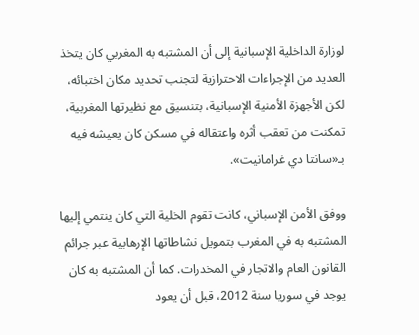لوزارة الداخلية الإسبانية إلى أن المشتبه به المغربي كان يتخذ العديد من الإجراءات الاحترازية لتجنب تحديد مكان اختبائه، لكن الأجهزة الأمنية الإسبانية، بتنسيق مع نظيرتها المغربية، تمكنت من تعقب أثره واعتقاله في مسكن كان يعيشه فيه بـ«سانتا دي غرامانيت».

ووفق الأمن الإسباني، كانت تقوم الخلية التي كان ينتمي إليها المشتبه به في المغرب بتمويل نشاطاتها الإرهابية عبر جرائم القانون العام والاتجار في المخدرات. كما أن المشتبه به كان يوجد في سوريا سنة 2012، قبل أن يعود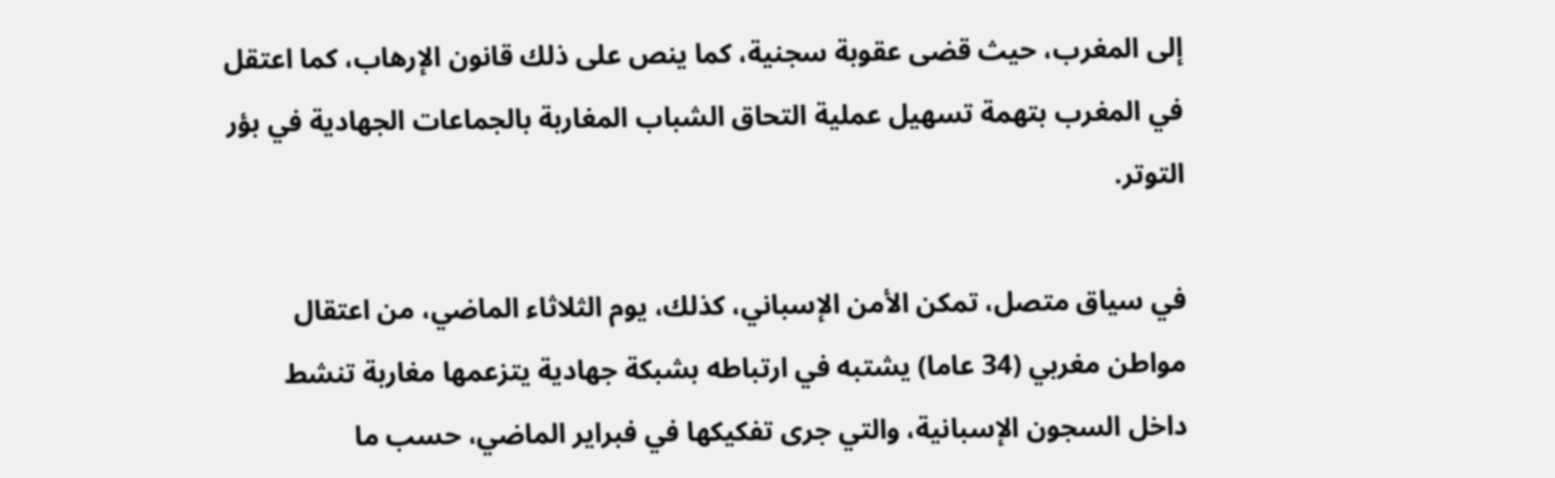إلى المغرب، حيث قضى عقوبة سجنية، كما ينص على ذلك قانون الإرهاب، كما اعتقل في المغرب بتهمة تسهيل عملية التحاق الشباب المغاربة بالجماعات الجهادية في بؤر التوتر.

في سياق متصل، تمكن الأمن الإسباني، كذلك، يوم الثلاثاء الماضي، من اعتقال مواطن مغربي (34 عاما) يشتبه في ارتباطه بشبكة جهادية يتزعمها مغاربة تنشط داخل السجون الإسبانية، والتي جرى تفكيكها في فبراير الماضي، حسب ما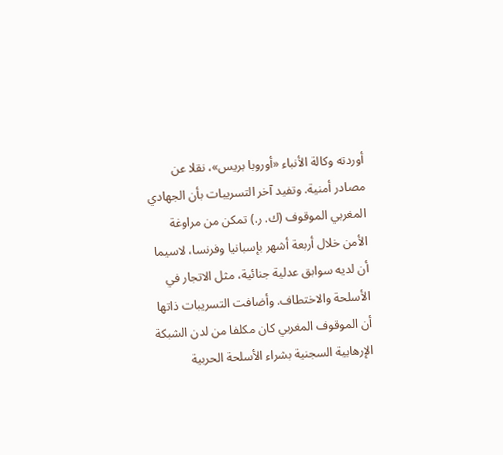أوردته وكالة الأنباء «أوروبا بريس»، نقلا عن مصادر أمنية. وتفيد آخر التسريبات بأن الجهادي المغربي الموقوف (ك. ر.) تمكن من مراوغة الأمن خلال أربعة أشهر بإسبانيا وفرنسا، لاسيما أن لديه سوابق عدلية جنائية، مثل الاتجار في الأسلحة والاختطاف. وأضافت التسريبات ذاتها أن الموقوف المغربي كان مكلفا من لدن الشبكة الإرهابية السجنية بشراء الأسلحة الحربية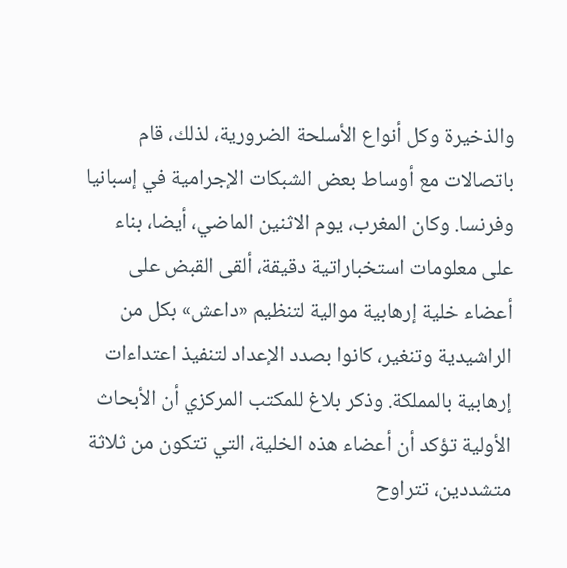والذخيرة وكل أنواع الأسلحة الضرورية، لذلك، قام باتصالات مع أوساط بعض الشبكات الإجرامية في إسبانيا وفرنسا. وكان المغرب، يوم الاثنين الماضي، أيضا، بناء على معلومات استخباراتية دقيقة، ألقى القبض على أعضاء خلية إرهابية موالية لتنظيم «داعش» بكل من الراشيدية وتنغير، كانوا بصدد الإعداد لتنفيذ اعتداءات إرهابية بالمملكة. وذكر بلاغ للمكتب المركزي أن الأبحاث الأولية تؤكد أن أعضاء هذه الخلية، التي تتكون من ثلاثة متشددين، تتراوح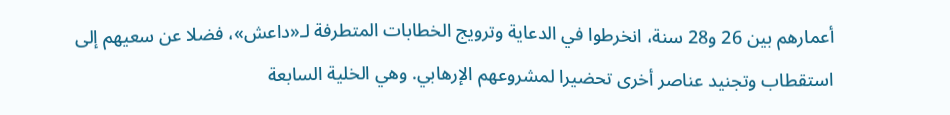أعمارهم بين 26 و28 سنة، انخرطوا في الدعاية وترويج الخطابات المتطرفة لـ«داعش»، فضلا عن سعيهم إلى استقطاب وتجنيد عناصر أخرى تحضيرا لمشروعهم الإرهابي. وهي الخلية السابعة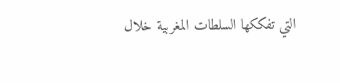التي تفككها السلطات المغربية خلال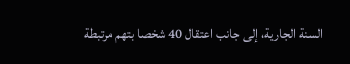السنة الجارية، إلى جانب اعتقال 40 شخصا بتهم مرتبطة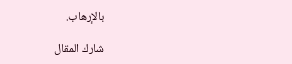بالإرهاب.

شارك المقال